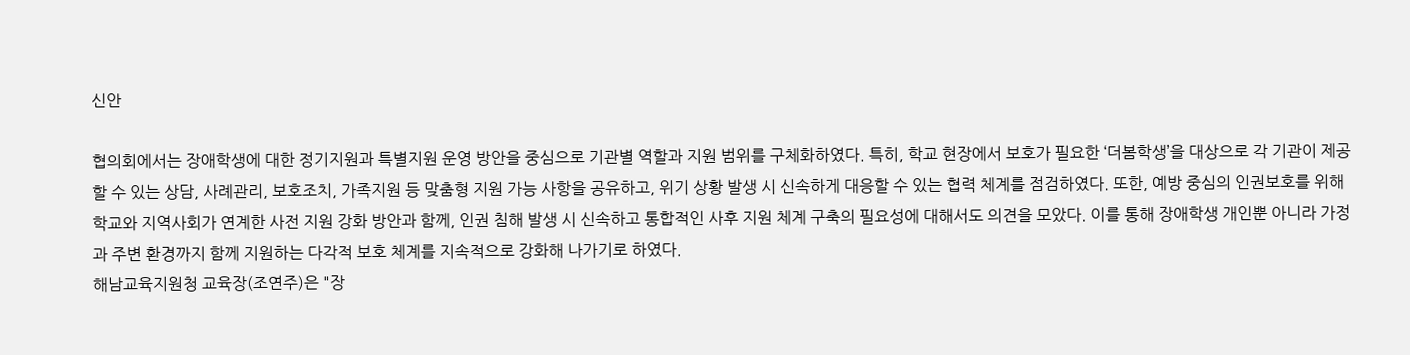신안

협의회에서는 장애학생에 대한 정기지원과 특별지원 운영 방안을 중심으로 기관별 역할과 지원 범위를 구체화하였다. 특히, 학교 현장에서 보호가 필요한 ‘더봄학생’을 대상으로 각 기관이 제공할 수 있는 상담, 사례관리, 보호조치, 가족지원 등 맞춤형 지원 가능 사항을 공유하고, 위기 상황 발생 시 신속하게 대응할 수 있는 협력 체계를 점검하였다. 또한, 예방 중심의 인권보호를 위해 학교와 지역사회가 연계한 사전 지원 강화 방안과 함께, 인권 침해 발생 시 신속하고 통합적인 사후 지원 체계 구축의 필요성에 대해서도 의견을 모았다. 이를 통해 장애학생 개인뿐 아니라 가정과 주변 환경까지 함께 지원하는 다각적 보호 체계를 지속적으로 강화해 나가기로 하였다.
해남교육지원청 교육장(조연주)은 "장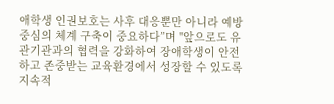애학생 인권보호는 사후 대응뿐만 아니라 예방 중심의 체계 구축이 중요하다”며 "앞으로도 유관기관과의 협력을 강화하여 장애학생이 안전하고 존중받는 교육환경에서 성장할 수 있도록 지속적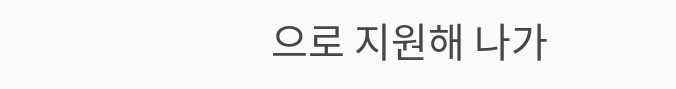으로 지원해 나가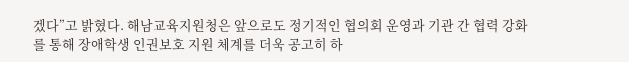겠다”고 밝혔다. 해남교육지원청은 앞으로도 정기적인 협의회 운영과 기관 간 협력 강화를 통해 장애학생 인권보호 지원 체계를 더욱 공고히 하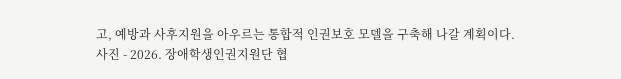고, 예방과 사후지원을 아우르는 통합적 인권보호 모델을 구축해 나갈 계획이다.
사진 - 2026. 장애학생인권지원단 협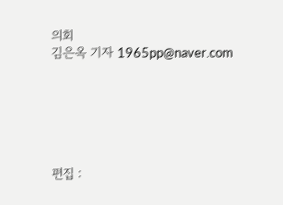의회
김은옥 기자 1965pp@naver.com






편집 :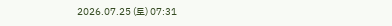2026.07.25 (토) 07:31